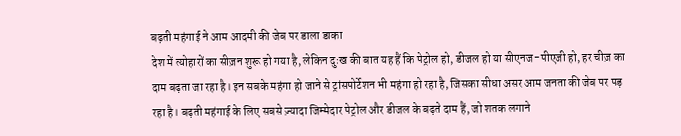बढ़ती महंगाई ने आम आदमी की जेब पर डाला डाका
देश में त्योहारों का सीज़न शुरू हो गया है, लेकिन दुःख की बात यह हैं कि पेट्रोल हो, डीजल हो या सीएनज-पीएजी हो, हर चीज़ का दाम बढ़ता जा रहा है। इन सबके महंगा हो जाने से ट्रांसपोर्टेशन भी महंगा हो रहा है, जिसका सीधा असर आम जनता की जेब पर पड़ रहा है। बढ़ती महंगाई के लिए सबसे ज़्यादा जिम्मेदार पेट्रोल और डीजल के बढ़ते दाम हैं, जो शतक लगाने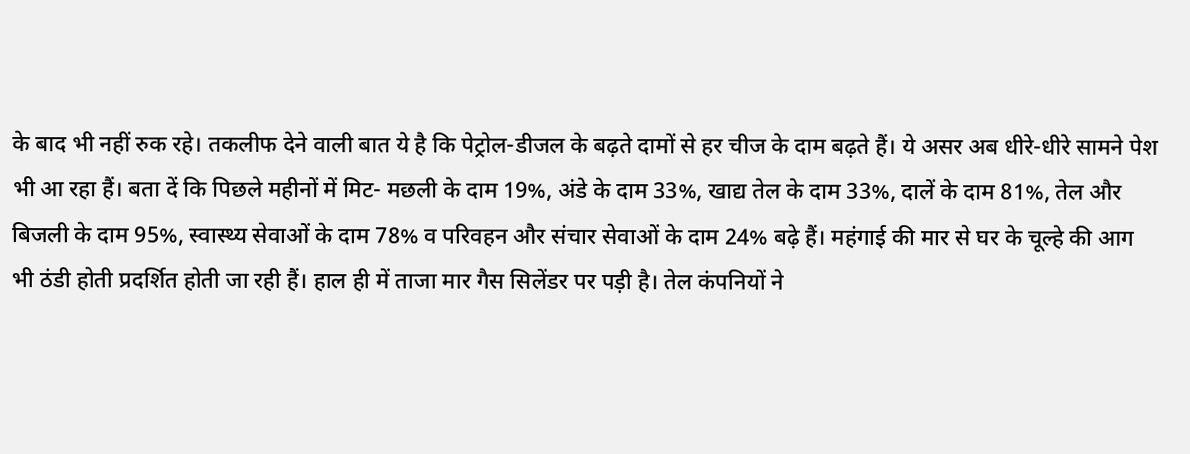के बाद भी नहीं रुक रहे। तकलीफ देने वाली बात ये है कि पेट्रोल-डीजल के बढ़ते दामों से हर चीज के दाम बढ़ते हैं। ये असर अब धीरे-धीरे सामने पेश भी आ रहा हैं। बता दें कि पिछले महीनों में मिट- मछली के दाम 19%, अंडे के दाम 33%, खाद्य तेल के दाम 33%, दालें के दाम 81%, तेल और बिजली के दाम 95%, स्वास्थ्य सेवाओं के दाम 78% व परिवहन और संचार सेवाओं के दाम 24% बढ़े हैं। महंगाई की मार से घर के चूल्हे की आग भी ठंडी होती प्रदर्शित होती जा रही हैं। हाल ही में ताजा मार गैस सिलेंडर पर पड़ी है। तेल कंपनियों ने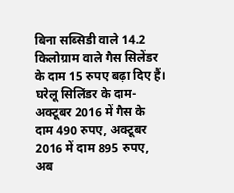बिना सब्सिडी वाले 14.2 किलोग्राम वाले गैस सिलेंडर के दाम 15 रुपए बढ़ा दिए हैं। घरेलू सिलिंडर के दाम- अक्टूबर 2016 में गैस के दाम 490 रुपए, अक्टूबर 2016 में दाम 895 रुपए, अब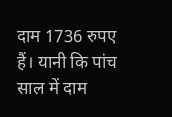दाम 1736 रुपए हैं। यानी कि पांच साल में दाम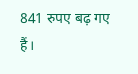841 रुपए बढ़ गए हैं।